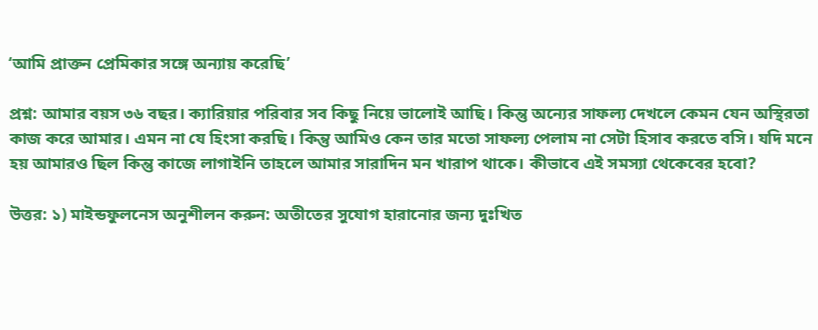‘আমি প্রাক্তন প্রেমিকার সঙ্গে অন্যায় করেছি’

প্রশ্ন: আমার বয়স ৩৬ বছর। ক্যারিয়ার পরিবার সব কিছু নিয়ে ভালোই আছি। কিন্তু অন্যের সাফল্য দেখলে কেমন যেন অস্থিরতা কাজ করে আমার। এমন না যে হিংসা করছি। কিন্তু আমিও কেন তার মতো সাফল্য পেলাম না সেটা হিসাব করতে বসি। যদি মনে হয় আমারও ছিল কিন্তু কাজে লাগাইনি তাহলে আমার সারাদিন মন খারাপ থাকে। কীভাবে এই সমস্যা থেকেবের হবো?

উত্তর: ১) মাইন্ডফুলনেস অনুশীলন করুন: অতীতের সুযোগ হারানোর জন্য দুঃখিত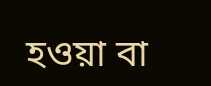হওয়া বা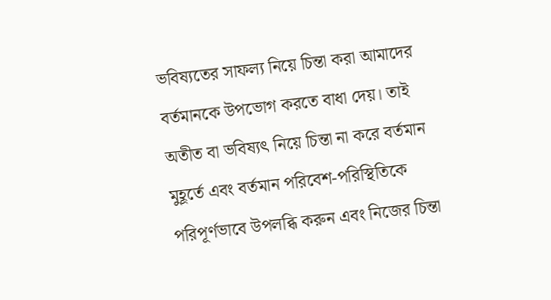ভবিষ্যতের সাফল্য নিয়ে চিন্তা করা আমাদের বর্তমানকে উপভোগ করতে বাধা দেয়। তাই অতীত বা ভবিষ্যৎ নিয়ে চিন্তা না করে বর্তমান মুহূর্তে এবং বর্তমান পরিবেশ-পরিস্থিতিকে পরিপূর্ণভাবে উপলব্ধি করুন এবং নিজের চিন্তা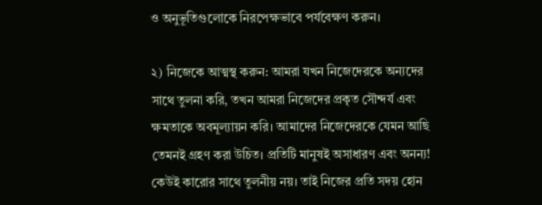ও অনুভূতিগুলোকে নিরপেক্ষভাবে পর্যবেক্ষণ করুন।

২) নিজেকে আত্মস্থ করুন: আমরা যখন নিজেদেরকে অন্যদের সাথে তুলনা করি, তখন আমরা নিজেদের প্রকৃত সৌন্দর্য এবং ক্ষমতাকে অবমূল্যায়ন করি। আমাদের নিজেদেরকে যেমন আছি তেমনই গ্রহণ করা উচিত। প্রতিটি মানুষই অসাধারণ এবং অনন্য! কেউই কারোর সাথে তুলনীয় নয়। তাই নিজের প্রতি সদয় হোন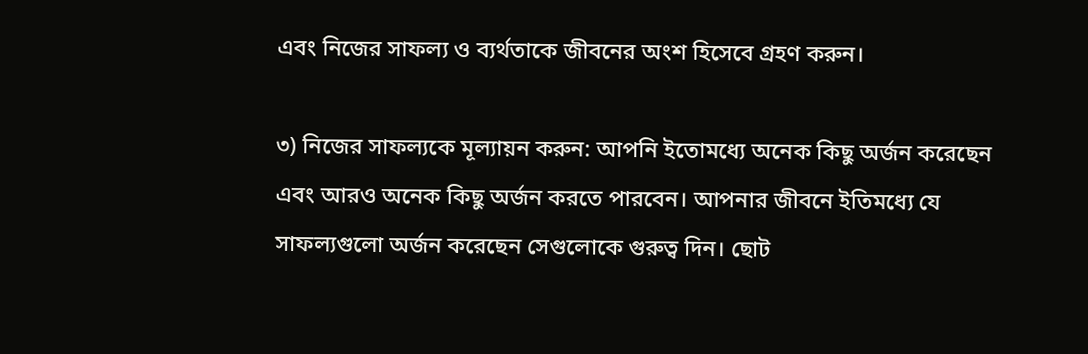এবং নিজের সাফল্য ও ব্যর্থতাকে জীবনের অংশ হিসেবে গ্রহণ করুন।

৩) নিজের সাফল্যকে মূল্যায়ন করুন: আপনি ইতোমধ্যে অনেক কিছু অর্জন করেছেন এবং আরও অনেক কিছু অর্জন করতে পারবেন। আপনার জীবনে ইতিমধ্যে যে সাফল্যগুলো অর্জন করেছেন সেগুলোকে গুরুত্ব দিন। ছোট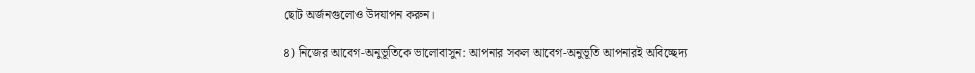ছোট অর্জনগুলোও উদযাপন করুন।

৪) নিজের আবেগ-অনুভূতিকে ভালোবাসুন: আপনার সকল আবেগ-অনুভূতি আপনারই অবিচ্ছেদ্য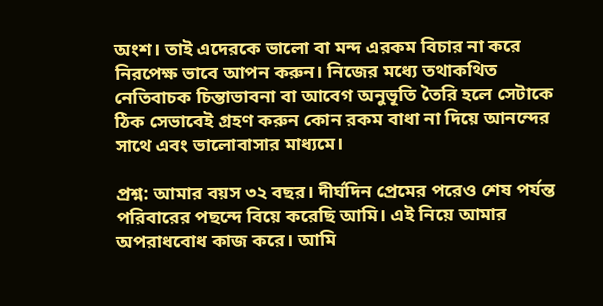অংশ। তাই এদেরকে ভালো বা মন্দ এরকম বিচার না করে নিরপেক্ষ ভাবে আপন করুন। নিজের মধ্যে তথাকথিত নেতিবাচক চিন্তাভাবনা বা আবেগ অনুভূতি তৈরি হলে সেটাকে ঠিক সেভাবেই গ্রহণ করুন কোন রকম বাধা না দিয়ে আনন্দের সাথে এবং ভালোবাসার মাধ্যমে।

প্রশ্ন: আমার বয়স ৩২ বছর। দীর্ঘদিন প্রেমের পরেও শেষ পর্যন্ত পরিবারের পছন্দে বিয়ে করেছি আমি। এই নিয়ে আমার অপরাধবোধ কাজ করে। আমি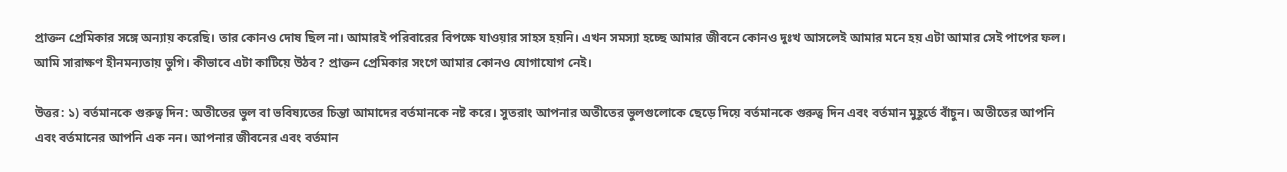প্রাক্তন প্রেমিকার সঙ্গে অন্যায় করেছি। তার কোনও দোষ ছিল না। আমারই পরিবারের বিপক্ষে যাওয়ার সাহস হয়নি। এখন সমস্যা হচ্ছে আমার জীবনে কোনও দুঃখ আসলেই আমার মনে হয় এটা আমার সেই পাপের ফল। আমি সারাক্ষণ হীনমন্যতায় ভুগি। কীভাবে এটা কাটিয়ে উঠব? প্রাক্তন প্রেমিকার সংগে আমার কোনও যোগাযোগ নেই।

উত্তর: ১) বর্তমানকে গুরুত্ব দিন: অতীতের ভুল বা ভবিষ্যতের চিন্তা আমাদের বর্তমানকে নষ্ট করে। সুতরাং আপনার অতীতের ভুলগুলোকে ছেড়ে দিয়ে বর্তমানকে গুরুত্ব দিন এবং বর্তমান মুহূর্তে বাঁচুন। অতীতের আপনি এবং বর্তমানের আপনি এক নন। আপনার জীবনের এবং বর্তমান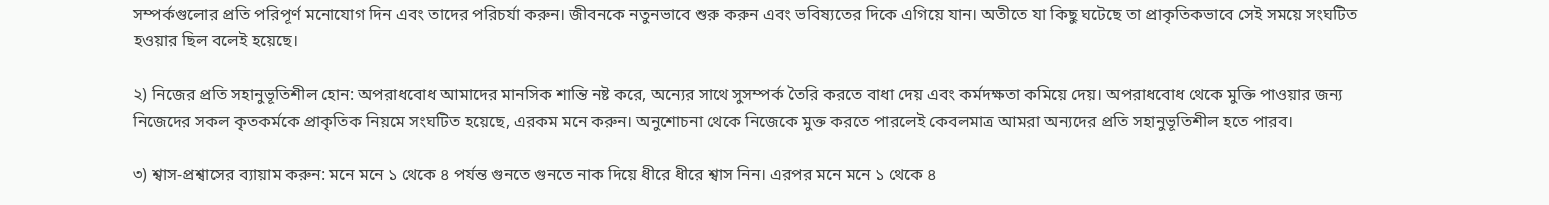সম্পর্কগুলোর প্রতি পরিপূর্ণ মনোযোগ দিন এবং তাদের পরিচর্যা করুন। জীবনকে নতুনভাবে শুরু করুন এবং ভবিষ্যতের দিকে এগিয়ে যান। অতীতে যা কিছু ঘটেছে তা প্রাকৃতিকভাবে সেই সময়ে সংঘটিত হওয়ার ছিল বলেই হয়েছে।

২) নিজের প্রতি সহানুভূতিশীল হোন: অপরাধবোধ আমাদের মানসিক শান্তি নষ্ট করে, অন্যের সাথে সুসম্পর্ক তৈরি করতে বাধা দেয় এবং কর্মদক্ষতা কমিয়ে দেয়। অপরাধবোধ থেকে মুক্তি পাওয়ার জন্য নিজেদের সকল কৃতকর্মকে প্রাকৃতিক নিয়মে সংঘটিত হয়েছে, এরকম মনে করুন। অনুশোচনা থেকে নিজেকে মুক্ত করতে পারলেই কেবলমাত্র আমরা অন্যদের প্রতি সহানুভূতিশীল হতে পারব।

৩) শ্বাস-প্রশ্বাসের ব্যায়াম করুন: মনে মনে ১ থেকে ৪ পর্যন্ত গুনতে গুনতে নাক দিয়ে ধীরে ধীরে শ্বাস নিন। এরপর মনে মনে ১ থেকে ৪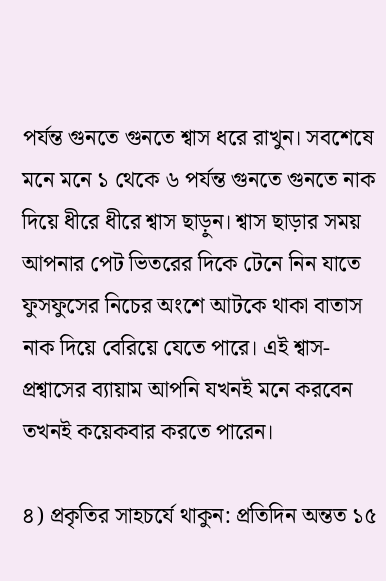পর্যন্ত গুনতে গুনতে শ্বাস ধরে রাখুন। সবশেষে মনে মনে ১ থেকে ৬ পর্যন্ত গুনতে গুনতে নাক দিয়ে ধীরে ধীরে শ্বাস ছাড়ুন। শ্বাস ছাড়ার সময় আপনার পেট ভিতরের দিকে টেনে নিন যাতে ফুসফুসের নিচের অংশে আটকে থাকা বাতাস নাক দিয়ে বেরিয়ে যেতে পারে। এই শ্বাস-প্রশ্বাসের ব্যায়াম আপনি যখনই মনে করবেন তখনই কয়েকবার করতে পারেন।

৪) প্রকৃতির সাহচর্যে থাকুন: প্রতিদিন অন্তত ১৫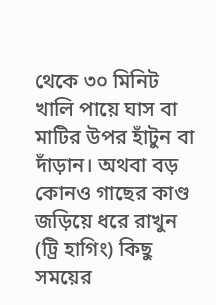থেকে ৩০ মিনিট খালি পায়ে ঘাস বা মাটির উপর হাঁটুন বা দাঁড়ান। অথবা বড় কোনও গাছের কাণ্ড জড়িয়ে ধরে রাখুন (ট্রি হাগিং) কিছু সময়ের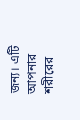জন্য। এটি আপনার শরীরের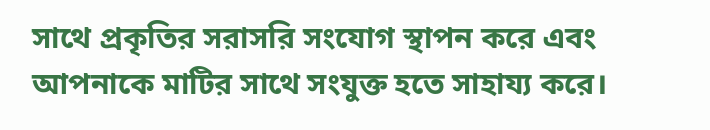সাথে প্রকৃতির সরাসরি সংযোগ স্থাপন করে এবং আপনাকে মাটির সাথে সংযুক্ত হতে সাহায্য করে।